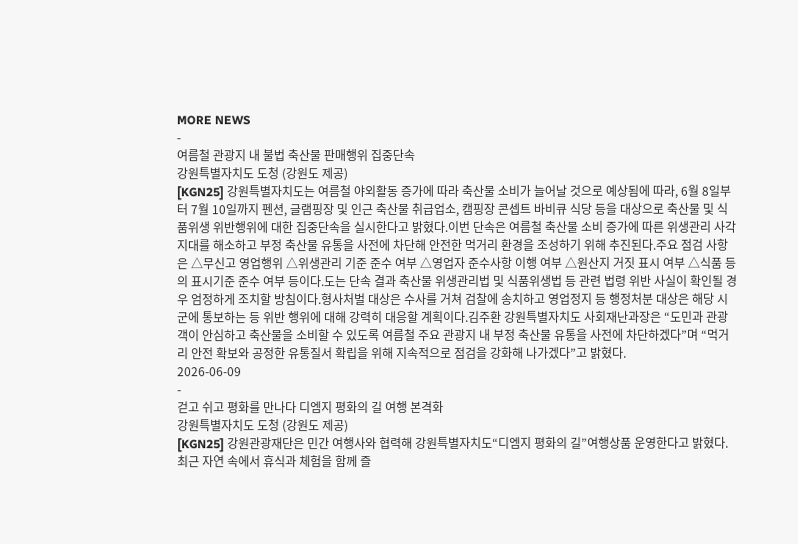MORE NEWS
-
여름철 관광지 내 불법 축산물 판매행위 집중단속
강원특별자치도 도청 (강원도 제공)
[KGN25] 강원특별자치도는 여름철 야외활동 증가에 따라 축산물 소비가 늘어날 것으로 예상됨에 따라, 6월 8일부터 7월 10일까지 펜션, 글램핑장 및 인근 축산물 취급업소, 캠핑장 콘셉트 바비큐 식당 등을 대상으로 축산물 및 식품위생 위반행위에 대한 집중단속을 실시한다고 밝혔다.이번 단속은 여름철 축산물 소비 증가에 따른 위생관리 사각지대를 해소하고 부정 축산물 유통을 사전에 차단해 안전한 먹거리 환경을 조성하기 위해 추진된다.주요 점검 사항은 △무신고 영업행위 △위생관리 기준 준수 여부 △영업자 준수사항 이행 여부 △원산지 거짓 표시 여부 △식품 등의 표시기준 준수 여부 등이다.도는 단속 결과 축산물 위생관리법 및 식품위생법 등 관련 법령 위반 사실이 확인될 경우 엄정하게 조치할 방침이다.형사처벌 대상은 수사를 거쳐 검찰에 송치하고 영업정지 등 행정처분 대상은 해당 시군에 통보하는 등 위반 행위에 대해 강력히 대응할 계획이다.김주환 강원특별자치도 사회재난과장은 “도민과 관광객이 안심하고 축산물을 소비할 수 있도록 여름철 주요 관광지 내 부정 축산물 유통을 사전에 차단하겠다”며 “먹거리 안전 확보와 공정한 유통질서 확립을 위해 지속적으로 점검을 강화해 나가겠다”고 밝혔다.
2026-06-09
-
걷고 쉬고 평화를 만나다 디엠지 평화의 길 여행 본격화
강원특별자치도 도청 (강원도 제공)
[KGN25] 강원관광재단은 민간 여행사와 협력해 강원특별자치도“디엠지 평화의 길”여행상품 운영한다고 밝혔다.최근 자연 속에서 휴식과 체험을 함께 즐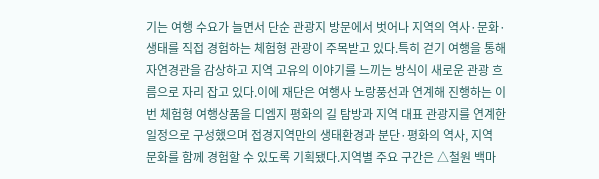기는 여행 수요가 늘면서 단순 관광지 방문에서 벗어나 지역의 역사·문화·생태를 직접 경험하는 체험형 관광이 주목받고 있다.특히 걷기 여행을 통해 자연경관을 감상하고 지역 고유의 이야기를 느끼는 방식이 새로운 관광 흐름으로 자리 잡고 있다.이에 재단은 여행사 노랑풍선과 연계해 진행하는 이번 체험형 여행상품을 디엠지 평화의 길 탐방과 지역 대표 관광지를 연계한 일정으로 구성했으며 접경지역만의 생태환경과 분단·평화의 역사, 지역 문화를 함께 경험할 수 있도록 기획됐다.지역별 주요 구간은 △철원 백마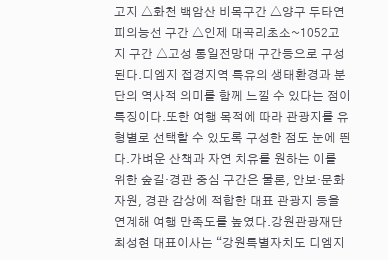고지 △화천 백암산 비목구간 △양구 두타연 피의능선 구간 △인제 대곡리초소~1052고지 구간 △고성 통일전망대 구간등으로 구성된다.디엠지 접경지역 특유의 생태환경과 분단의 역사적 의미를 함께 느낄 수 있다는 점이 특징이다.또한 여행 목적에 따라 관광지를 유형별로 선택할 수 있도록 구성한 점도 눈에 띈다.가벼운 산책과 자연 치유를 원하는 이를 위한 숲길·경관 중심 구간은 물론, 안보·문화 자원, 경관 감상에 적합한 대표 관광지 등을 연계해 여행 만족도를 높였다.강원관광재단 최성현 대표이사는 “강원특별자치도 디엠지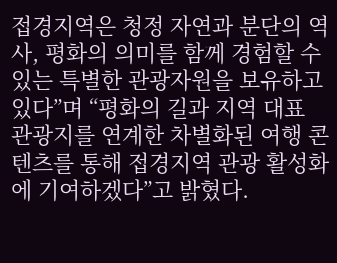접경지역은 청정 자연과 분단의 역사, 평화의 의미를 함께 경험할 수 있는 특별한 관광자원을 보유하고 있다”며 “평화의 길과 지역 대표 관광지를 연계한 차별화된 여행 콘텐츠를 통해 접경지역 관광 활성화에 기여하겠다”고 밝혔다.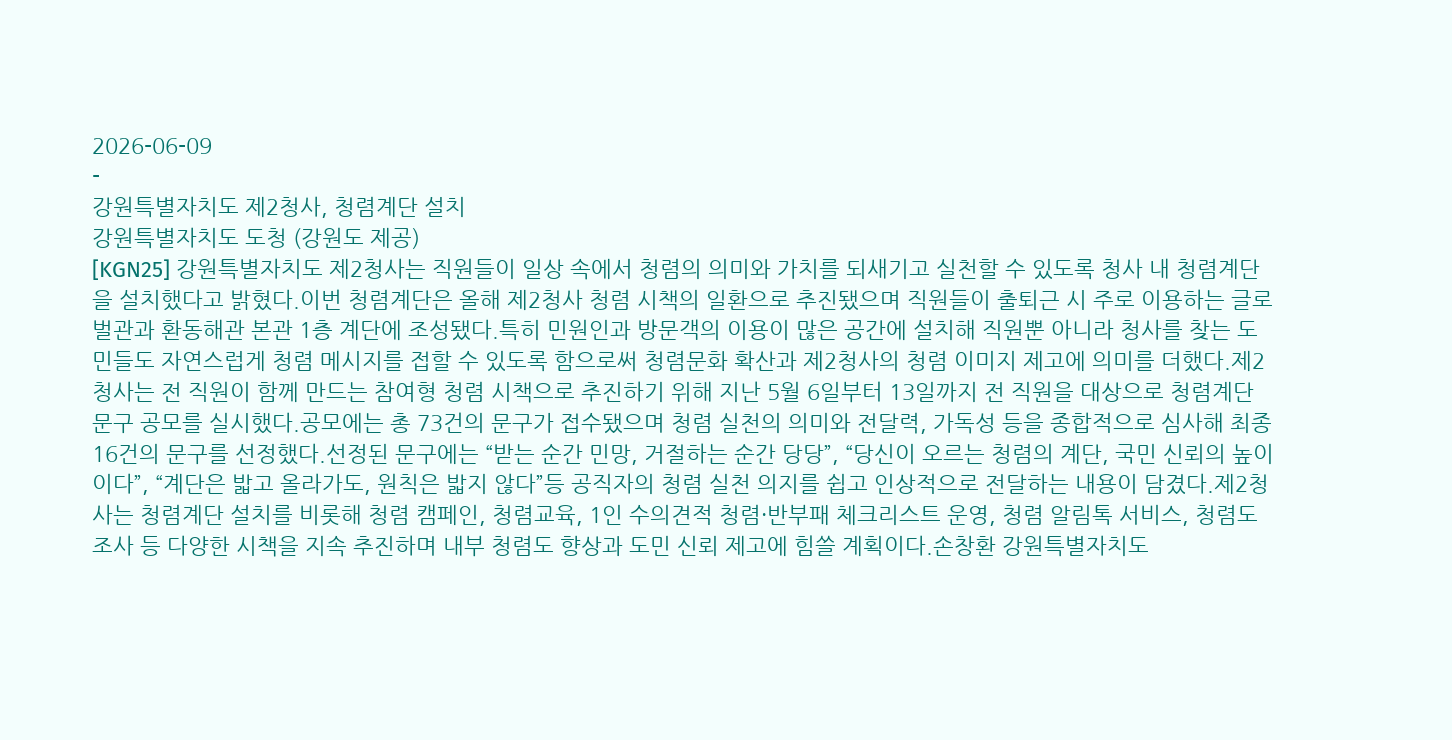2026-06-09
-
강원특별자치도 제2청사, 청렴계단 설치
강원특별자치도 도청 (강원도 제공)
[KGN25] 강원특별자치도 제2청사는 직원들이 일상 속에서 청렴의 의미와 가치를 되새기고 실천할 수 있도록 청사 내 청렴계단을 설치했다고 밝혔다.이번 청렴계단은 올해 제2청사 청렴 시책의 일환으로 추진됐으며 직원들이 출퇴근 시 주로 이용하는 글로벌관과 환동해관 본관 1층 계단에 조성됐다.특히 민원인과 방문객의 이용이 많은 공간에 설치해 직원뿐 아니라 청사를 찾는 도민들도 자연스럽게 청렴 메시지를 접할 수 있도록 함으로써 청렴문화 확산과 제2청사의 청렴 이미지 제고에 의미를 더했다.제2청사는 전 직원이 함께 만드는 참여형 청렴 시책으로 추진하기 위해 지난 5월 6일부터 13일까지 전 직원을 대상으로 청렴계단 문구 공모를 실시했다.공모에는 총 73건의 문구가 접수됐으며 청렴 실천의 의미와 전달력, 가독성 등을 종합적으로 심사해 최종 16건의 문구를 선정했다.선정된 문구에는 “받는 순간 민망, 거절하는 순간 당당”, “당신이 오르는 청렴의 계단, 국민 신뢰의 높이이다”, “계단은 밟고 올라가도, 원칙은 밟지 않다”등 공직자의 청렴 실천 의지를 쉽고 인상적으로 전달하는 내용이 담겼다.제2청사는 청렴계단 설치를 비롯해 청렴 캠페인, 청렴교육, 1인 수의견적 청렴·반부패 체크리스트 운영, 청렴 알림톡 서비스, 청렴도 조사 등 다양한 시책을 지속 추진하며 내부 청렴도 향상과 도민 신뢰 제고에 힘쓸 계획이다.손창환 강원특별자치도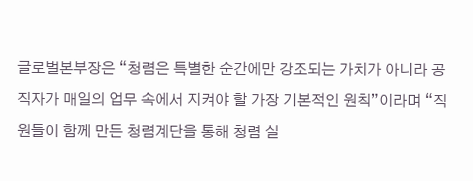글로벌본부장은 “청렴은 특별한 순간에만 강조되는 가치가 아니라 공직자가 매일의 업무 속에서 지켜야 할 가장 기본적인 원칙”이라며 “직원들이 함께 만든 청렴계단을 통해 청렴 실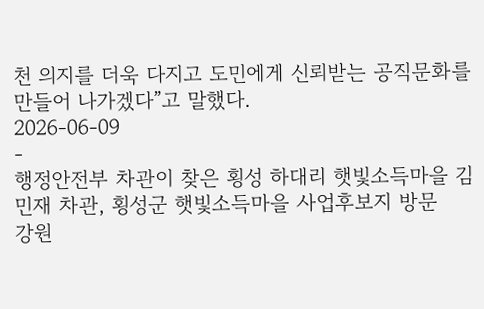천 의지를 더욱 다지고 도민에게 신뢰받는 공직문화를 만들어 나가겠다”고 말했다.
2026-06-09
-
행정안전부 차관이 찾은 횡성 하대리 햇빛소득마을 김민재 차관, 횡성군 햇빛소득마을 사업후보지 방문
강원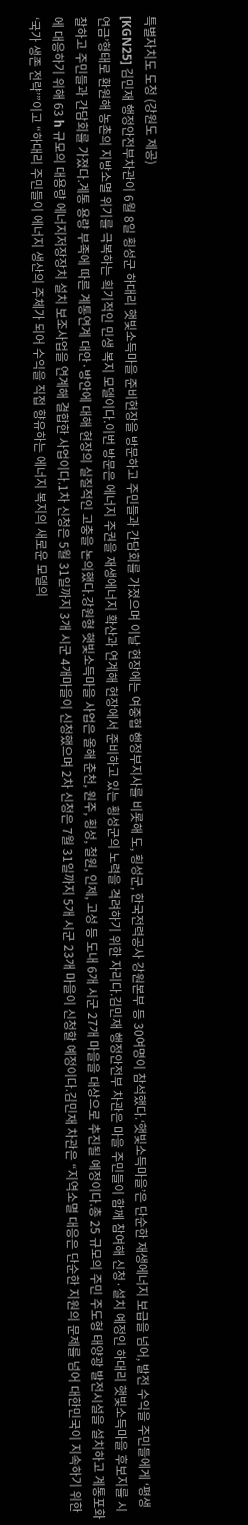특별자치도 도청 (강원도 제공)
[KGN25] 김민재 행정안전부차관이 6월 8일 횡성군 하대리 햇빛소득마을 준비현장을 방문하고 주민들과 간담회를 가졌으며 이날 현장에는 여중협 행정부지사를 비롯해 도, 횡성군, 한국전력공사 강원본부 등 30여명이 참석했다.‘햇빛소득마을’은 단순한 재생에너지 보급을 넘어, 발전 수익을 주민들에게 ‘평생 연금’형태로 환원해 농촌의 지방소멸 위기를 극복하는 획기적인 민생 복지 모델이다.이번 방문은 에너지 주권을 재생에너지 확산과 연계해 현장에서 준비하고 있는 횡성군의 노력을 격려하기 위한 자리다.김민재 행정안전부 차관은 마을 주민들이 함께 참여해 신청·설치 예정인 하대리 햇빛소득마을 후보지를 시찰하고 주민들과 간담회를 가졌다.계통 용량 부족에 따른 계통연계 대안·방안에 대해 현장의 실질적인 고충을 논의했다.강원형 햇빛소득마을 사업은 올해 춘천, 원주, 횡성, 철원, 인제, 고성 등 도내 6개 시군 27개 마을을 대상으로 추진될 예정이다.총 25 규모의 주민 주도형 태양광 발전시설을 설치하고 계통포화에 대응하기 위해 63 h 규모의 대용량 에너지저장장치 설치 보조사업을 연계해 결합한 사업이다.1차 신청은 5월 31일까지 3개 시군 4개마을이 신청했으며 2차 신청은 7월 31일까지 5개 시군 23개 마을이 신청할 예정이다.김민재 차관은 “지역소멸 대응은 단순한 지원의 문제를 넘어 대한민국이 지속하기 위한 ‘국가 생존 전략’”이고 “하대리 주민들이 에너지 생산의 주체가 되어 수익을 직접 향유하는 에너지 복지의 새로운 모델의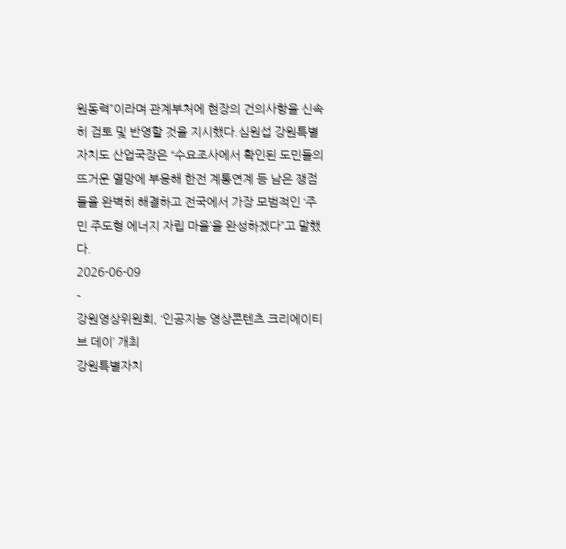원동력”이라며 관계부처에 현장의 건의사항을 신속히 검토 및 반영할 것을 지시했다.심원섭 강원특별자치도 산업국장은 “수요조사에서 확인된 도민들의 뜨거운 열망에 부응해 한전 계통연계 등 남은 쟁점들을 완벽히 해결하고 전국에서 가장 모범적인 ‘주민 주도형 에너지 자립 마을’을 완성하겠다”고 말했다.
2026-06-09
-
강원영상위원회, ‘인공지능 영상콘텐츠 크리에이티브 데이’ 개최
강원특별자치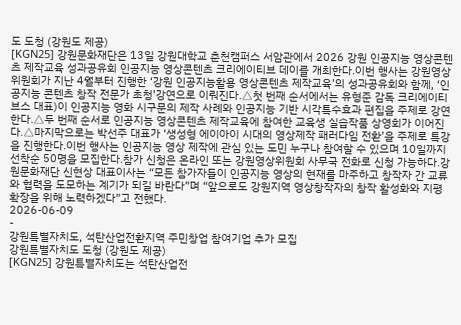도 도청 (강원도 제공)
[KGN25] 강원문화재단은 13일 강원대학교 춘천캠퍼스 서암관에서 2026 강원 인공지능 영상콘텐츠 제작교육 성과공유회 인공지능 영상콘텐츠 크리에이티브 데이를 개최한다.이번 행사는 강원영상위원회가 지난 4월부터 진행한 ‘강원 인공지능활용 영상콘텐츠 제작교육’의 성과공유회와 함께, ‘인공지능 콘텐츠 창작 전문가 초청’강연으로 이뤄진다.△첫 번째 순서에서는 유형준 감독 크리에이티브스 대표)이 인공지능 영화 시구문의 제작 사례와 인공지능 기반 시각특수효과 편집을 주제로 강연한다.△두 번째 순서로 인공지능 영상콘텐츠 제작교육에 참여한 교육생 실습작품 상영회가 이어진다.△마지막으로는 박선주 대표가 ‘생성형 에이아이 시대의 영상제작 패러다임 전환’을 주제로 특강을 진행한다.이번 행사는 인공지능 영상 제작에 관심 있는 도민 누구나 참여할 수 있으며 10일까지 선착순 50명을 모집한다.참가 신청은 온라인 또는 강원영상위원회 사무국 전화로 신청 가능하다.강원문화재단 신현상 대표이사는 “모든 참가자들이 인공지능 영상의 현재를 마주하고 창작자 간 교류와 협력을 도모하는 계기가 되길 바란다”며 “앞으로도 강원지역 영상창작자의 창작 활성화와 지평 확장을 위해 노력하겠다”고 전했다.
2026-06-09
-
강원특별자치도, 석탄산업전환지역 주민창업 참여기업 추가 모집
강원특별자치도 도청 (강원도 제공)
[KGN25] 강원특별자치도는 석탄산업전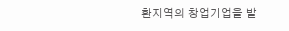환지역의 창업기업을 발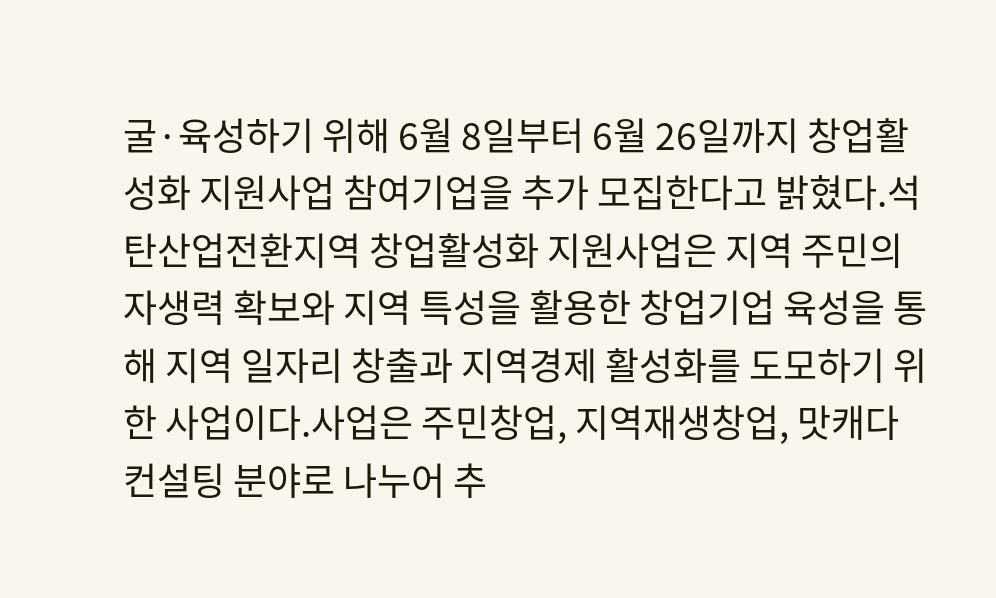굴·육성하기 위해 6월 8일부터 6월 26일까지 창업활성화 지원사업 참여기업을 추가 모집한다고 밝혔다.석탄산업전환지역 창업활성화 지원사업은 지역 주민의 자생력 확보와 지역 특성을 활용한 창업기업 육성을 통해 지역 일자리 창출과 지역경제 활성화를 도모하기 위한 사업이다.사업은 주민창업, 지역재생창업, 맛캐다 컨설팅 분야로 나누어 추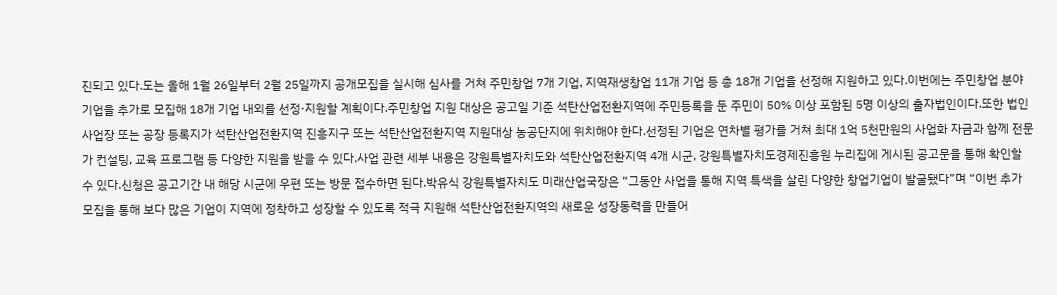진되고 있다.도는 올해 1월 26일부터 2월 25일까지 공개모집을 실시해 심사를 거쳐 주민창업 7개 기업, 지역재생창업 11개 기업 등 총 18개 기업을 선정해 지원하고 있다.이번에는 주민창업 분야 기업을 추가로 모집해 18개 기업 내외를 선정·지원할 계획이다.주민창업 지원 대상은 공고일 기준 석탄산업전환지역에 주민등록을 둔 주민이 50% 이상 포함된 5명 이상의 출자법인이다.또한 법인 사업장 또는 공장 등록지가 석탄산업전환지역 진흥지구 또는 석탄산업전환지역 지원대상 농공단지에 위치해야 한다.선정된 기업은 연차별 평가를 거쳐 최대 1억 5천만원의 사업화 자금과 함께 전문가 컨설팅, 교육 프로그램 등 다양한 지원을 받을 수 있다.사업 관련 세부 내용은 강원특별자치도와 석탄산업전환지역 4개 시군, 강원특별자치도경제진흥원 누리집에 게시된 공고문을 통해 확인할 수 있다.신청은 공고기간 내 해당 시군에 우편 또는 방문 접수하면 된다.박유식 강원특별자치도 미래산업국장은 “그동안 사업을 통해 지역 특색을 살린 다양한 창업기업이 발굴됐다”며 “이번 추가 모집을 통해 보다 많은 기업이 지역에 정착하고 성장할 수 있도록 적극 지원해 석탄산업전환지역의 새로운 성장동력을 만들어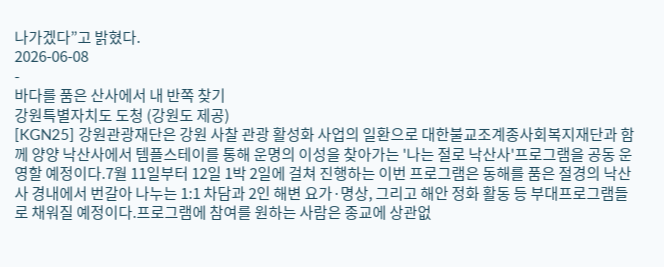나가겠다”고 밝혔다.
2026-06-08
-
바다를 품은 산사에서 내 반쪽 찾기
강원특별자치도 도청 (강원도 제공)
[KGN25] 강원관광재단은 강원 사찰 관광 활성화 사업의 일환으로 대한불교조계종사회복지재단과 함께 양양 낙산사에서 템플스테이를 통해 운명의 이성을 찾아가는 '나는 절로 낙산사'프로그램을 공동 운영할 예정이다.7월 11일부터 12일 1박 2일에 걸쳐 진행하는 이번 프로그램은 동해를 품은 절경의 낙산사 경내에서 번갈아 나누는 1:1 차담과 2인 해변 요가·명상, 그리고 해안 정화 활동 등 부대프로그램들로 채워질 예정이다.프로그램에 참여를 원하는 사람은 종교에 상관없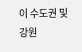이 수도권 및 강원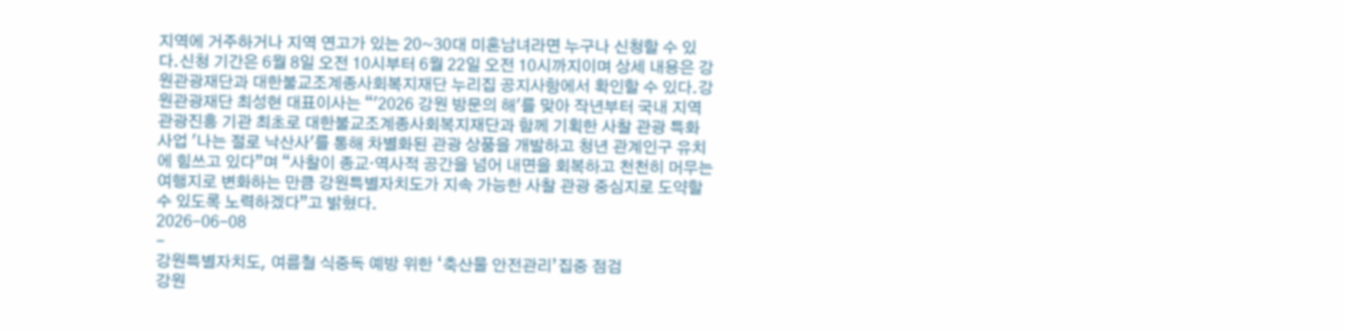지역에 거주하거나 지역 연고가 있는 20~30대 미혼남녀라면 누구나 신청할 수 있다.신청 기간은 6월 8일 오전 10시부터 6월 22일 오전 10시까지이며 상세 내용은 강원관광재단과 대한불교조계종사회복지재단 누리집 공지사항에서 확인할 수 있다.강원관광재단 최성현 대표이사는 “'2026 강원 방문의 해'를 맞아 작년부터 국내 지역 관광진흥 기관 최초로 대한불교조계종사회복지재단과 함께 기획한 사찰 관광 특화 사업 '나는 절로 낙산사'를 통해 차별화된 관광 상품을 개발하고 청년 관계인구 유치에 힘쓰고 있다”며 “사찰이 종교·역사적 공간을 넘어 내면을 회복하고 천천히 머무는 여행지로 변화하는 만큼 강원특별자치도가 지속 가능한 사찰 관광 중심지로 도약할 수 있도록 노력하겠다”고 밝혔다.
2026-06-08
-
강원특별자치도, 여름철 식중독 예방 위한 ‘축산물 안전관리’집중 점검
강원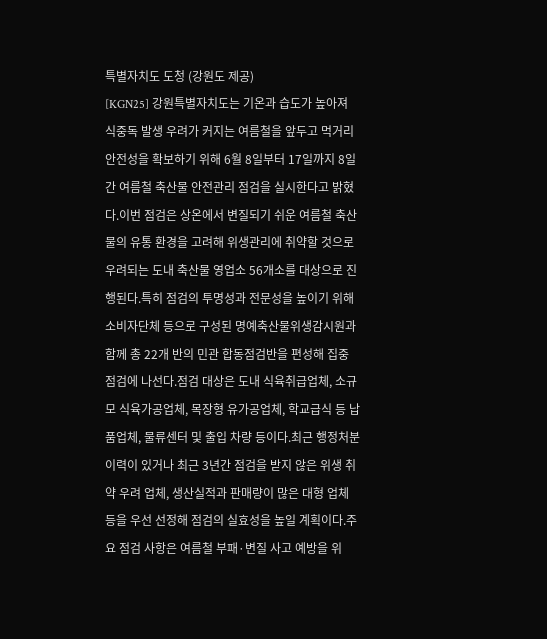특별자치도 도청 (강원도 제공)
[KGN25] 강원특별자치도는 기온과 습도가 높아져 식중독 발생 우려가 커지는 여름철을 앞두고 먹거리 안전성을 확보하기 위해 6월 8일부터 17일까지 8일간 여름철 축산물 안전관리 점검을 실시한다고 밝혔다.이번 점검은 상온에서 변질되기 쉬운 여름철 축산물의 유통 환경을 고려해 위생관리에 취약할 것으로 우려되는 도내 축산물 영업소 56개소를 대상으로 진행된다.특히 점검의 투명성과 전문성을 높이기 위해 소비자단체 등으로 구성된 명예축산물위생감시원과 함께 총 22개 반의 민관 합동점검반을 편성해 집중 점검에 나선다.점검 대상은 도내 식육취급업체, 소규모 식육가공업체, 목장형 유가공업체, 학교급식 등 납품업체, 물류센터 및 출입 차량 등이다.최근 행정처분 이력이 있거나 최근 3년간 점검을 받지 않은 위생 취약 우려 업체, 생산실적과 판매량이 많은 대형 업체 등을 우선 선정해 점검의 실효성을 높일 계획이다.주요 점검 사항은 여름철 부패·변질 사고 예방을 위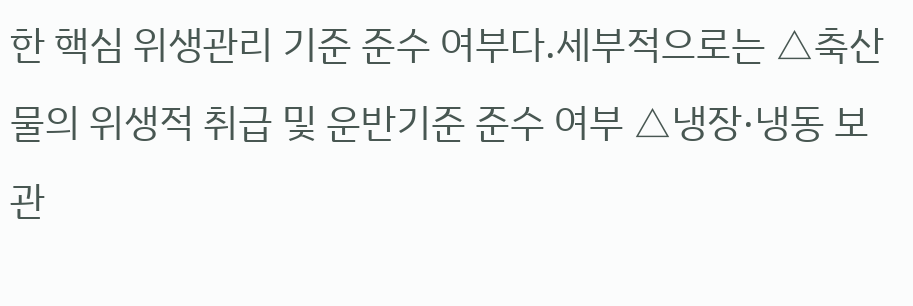한 핵심 위생관리 기준 준수 여부다.세부적으로는 △축산물의 위생적 취급 및 운반기준 준수 여부 △냉장·냉동 보관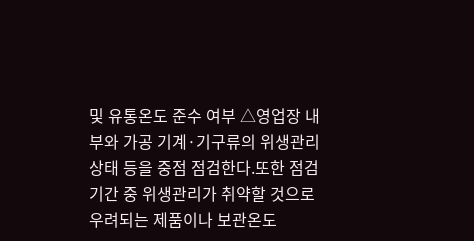및 유통온도 준수 여부 △영업장 내부와 가공 기계·기구류의 위생관리 상태 등을 중점 점검한다.또한 점검 기간 중 위생관리가 취약할 것으로 우려되는 제품이나 보관온도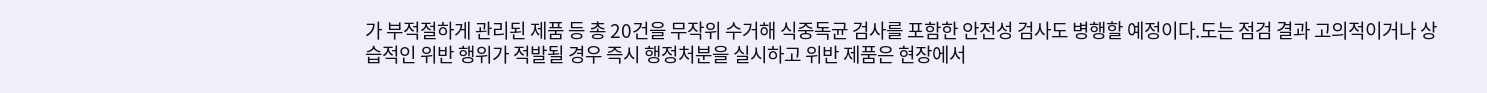가 부적절하게 관리된 제품 등 총 20건을 무작위 수거해 식중독균 검사를 포함한 안전성 검사도 병행할 예정이다.도는 점검 결과 고의적이거나 상습적인 위반 행위가 적발될 경우 즉시 행정처분을 실시하고 위반 제품은 현장에서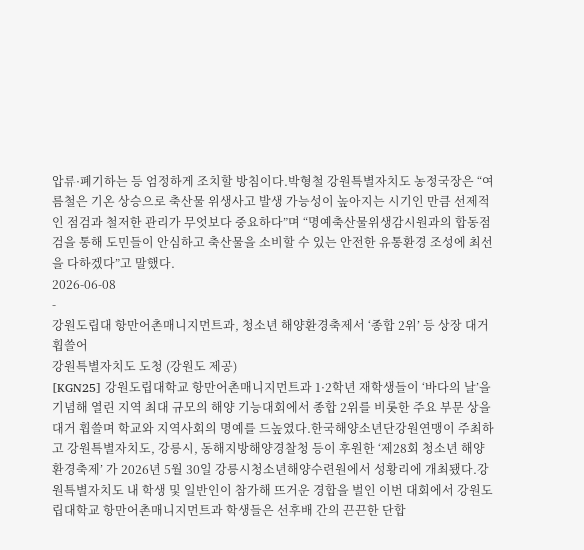압류·폐기하는 등 엄정하게 조치할 방침이다.박형철 강원특별자치도 농정국장은 “여름철은 기온 상승으로 축산물 위생사고 발생 가능성이 높아지는 시기인 만큼 선제적인 점검과 철저한 관리가 무엇보다 중요하다”며 “명예축산물위생감시원과의 합동점검을 통해 도민들이 안심하고 축산물을 소비할 수 있는 안전한 유통환경 조성에 최선을 다하겠다”고 말했다.
2026-06-08
-
강원도립대 항만어촌매니지먼트과, 청소년 해양환경축제서 ‘종합 2위’ 등 상장 대거 휩쓸어
강원특별자치도 도청 (강원도 제공)
[KGN25] 강원도립대학교 항만어촌매니지먼트과 1·2학년 재학생들이 ‘바다의 날’을 기념해 열린 지역 최대 규모의 해양 기능대회에서 종합 2위를 비롯한 주요 부문 상을 대거 휩쓸며 학교와 지역사회의 명예를 드높였다.한국해양소년단강원연맹이 주최하고 강원특별자치도, 강릉시, 동해지방해양경찰청 등이 후원한 ‘제28회 청소년 해양환경축제’ 가 2026년 5월 30일 강릉시청소년해양수련원에서 성황리에 개최됐다.강원특별자치도 내 학생 및 일반인이 참가해 뜨거운 경합을 벌인 이번 대회에서 강원도립대학교 항만어촌매니지먼트과 학생들은 선후배 간의 끈끈한 단합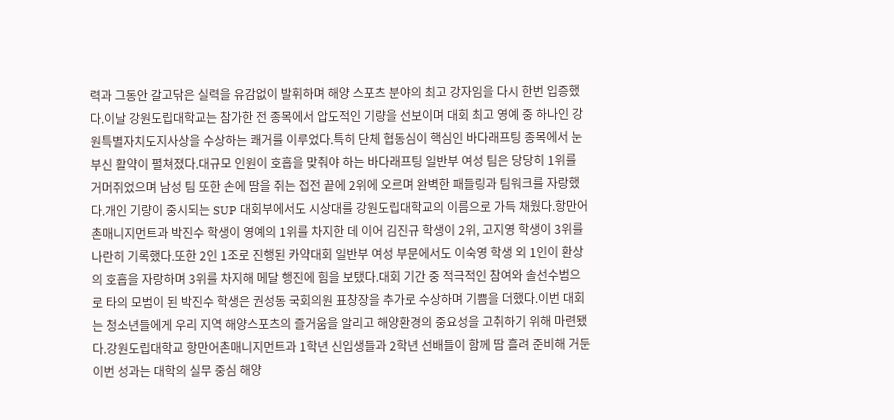력과 그동안 갈고닦은 실력을 유감없이 발휘하며 해양 스포츠 분야의 최고 강자임을 다시 한번 입증했다.이날 강원도립대학교는 참가한 전 종목에서 압도적인 기량을 선보이며 대회 최고 영예 중 하나인 강원특별자치도지사상을 수상하는 쾌거를 이루었다.특히 단체 협동심이 핵심인 바다래프팅 종목에서 눈부신 활약이 펼쳐졌다.대규모 인원이 호흡을 맞춰야 하는 바다래프팅 일반부 여성 팀은 당당히 1위를 거머쥐었으며 남성 팀 또한 손에 땀을 쥐는 접전 끝에 2위에 오르며 완벽한 패들링과 팀워크를 자랑했다.개인 기량이 중시되는 SUP 대회부에서도 시상대를 강원도립대학교의 이름으로 가득 채웠다.항만어촌매니지먼트과 박진수 학생이 영예의 1위를 차지한 데 이어 김진규 학생이 2위, 고지영 학생이 3위를 나란히 기록했다.또한 2인 1조로 진행된 카약대회 일반부 여성 부문에서도 이숙영 학생 외 1인이 환상의 호흡을 자랑하며 3위를 차지해 메달 행진에 힘을 보탰다.대회 기간 중 적극적인 참여와 솔선수범으로 타의 모범이 된 박진수 학생은 권성동 국회의원 표창장을 추가로 수상하며 기쁨을 더했다.이번 대회는 청소년들에게 우리 지역 해양스포츠의 즐거움을 알리고 해양환경의 중요성을 고취하기 위해 마련됐다.강원도립대학교 항만어촌매니지먼트과 1학년 신입생들과 2학년 선배들이 함께 땀 흘려 준비해 거둔 이번 성과는 대학의 실무 중심 해양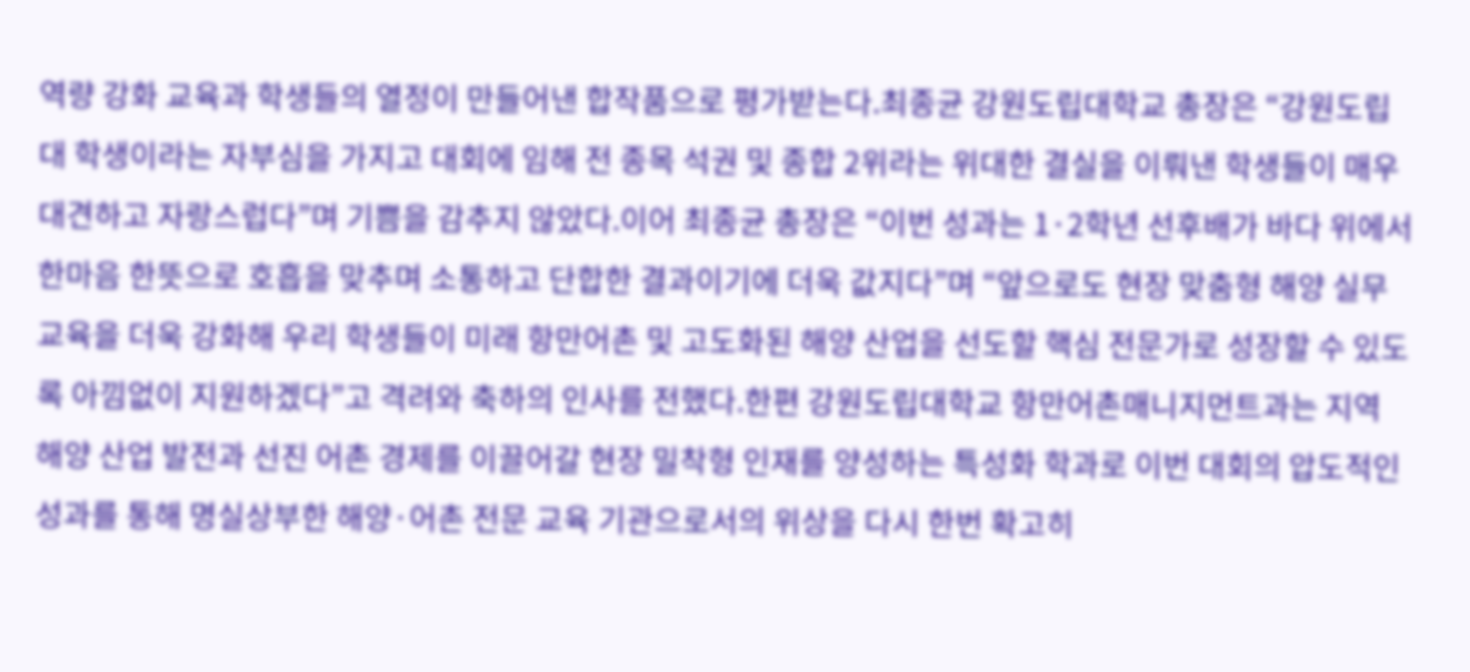역량 강화 교육과 학생들의 열정이 만들어낸 합작품으로 평가받는다.최종균 강원도립대학교 총장은 “강원도립대 학생이라는 자부심을 가지고 대회에 임해 전 종목 석권 및 종합 2위라는 위대한 결실을 이뤄낸 학생들이 매우 대견하고 자랑스럽다”며 기쁨을 감추지 않았다.이어 최종균 총장은 “이번 성과는 1·2학년 선후배가 바다 위에서 한마음 한뜻으로 호흡을 맞추며 소통하고 단합한 결과이기에 더욱 값지다”며 “앞으로도 현장 맞춤형 해양 실무 교육을 더욱 강화해 우리 학생들이 미래 항만어촌 및 고도화된 해양 산업을 선도할 핵심 전문가로 성장할 수 있도록 아낌없이 지원하겠다”고 격려와 축하의 인사를 전했다.한편 강원도립대학교 항만어촌매니지먼트과는 지역 해양 산업 발전과 선진 어촌 경제를 이끌어갈 현장 밀착형 인재를 양성하는 특성화 학과로 이번 대회의 압도적인 성과를 통해 명실상부한 해양·어촌 전문 교육 기관으로서의 위상을 다시 한번 확고히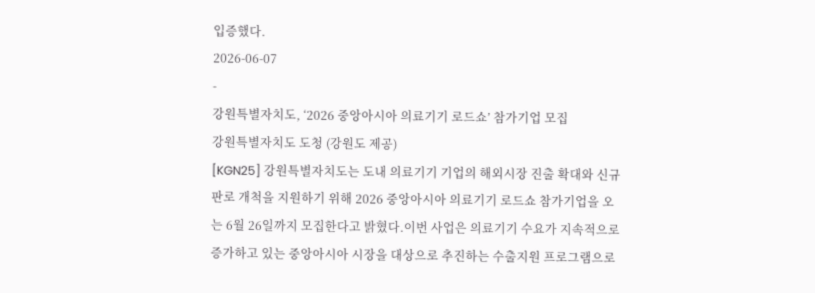입증했다.
2026-06-07
-
강원특별자치도, ‘2026 중앙아시아 의료기기 로드쇼’ 참가기업 모집
강원특별자치도 도청 (강원도 제공)
[KGN25] 강원특별자치도는 도내 의료기기 기업의 해외시장 진출 확대와 신규 판로 개척을 지원하기 위해 2026 중앙아시아 의료기기 로드쇼 참가기업을 오는 6월 26일까지 모집한다고 밝혔다.이번 사업은 의료기기 수요가 지속적으로 증가하고 있는 중앙아시아 시장을 대상으로 추진하는 수출지원 프로그램으로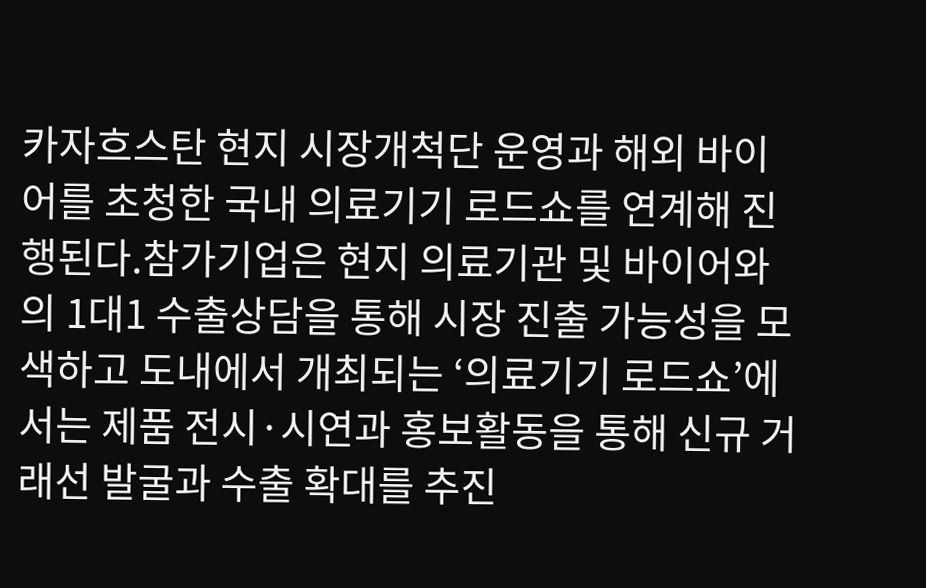카자흐스탄 현지 시장개척단 운영과 해외 바이어를 초청한 국내 의료기기 로드쇼를 연계해 진행된다.참가기업은 현지 의료기관 및 바이어와의 1대1 수출상담을 통해 시장 진출 가능성을 모색하고 도내에서 개최되는 ‘의료기기 로드쇼’에서는 제품 전시·시연과 홍보활동을 통해 신규 거래선 발굴과 수출 확대를 추진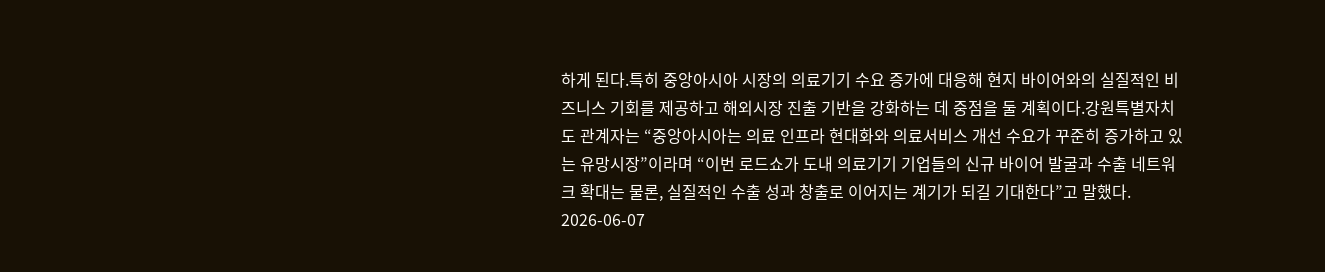하게 된다.특히 중앙아시아 시장의 의료기기 수요 증가에 대응해 현지 바이어와의 실질적인 비즈니스 기회를 제공하고 해외시장 진출 기반을 강화하는 데 중점을 둘 계획이다.강원특별자치도 관계자는 “중앙아시아는 의료 인프라 현대화와 의료서비스 개선 수요가 꾸준히 증가하고 있는 유망시장”이라며 “이번 로드쇼가 도내 의료기기 기업들의 신규 바이어 발굴과 수출 네트워크 확대는 물론, 실질적인 수출 성과 창출로 이어지는 계기가 되길 기대한다”고 말했다.
2026-06-07